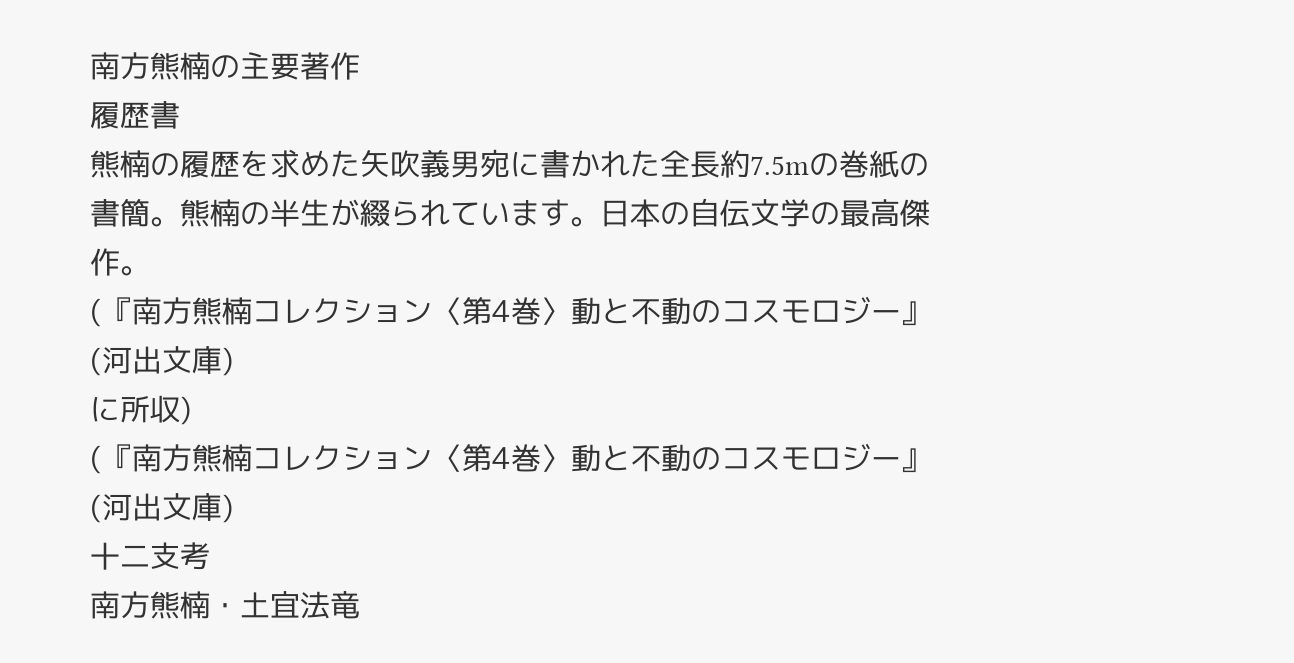南方熊楠の主要著作
履歴書
熊楠の履歴を求めた矢吹義男宛に書かれた全長約7.5mの巻紙の書簡。熊楠の半生が綴られています。日本の自伝文学の最高傑作。
(『南方熊楠コレクション〈第4巻〉動と不動のコスモロジー』 (河出文庫)
に所収)
(『南方熊楠コレクション〈第4巻〉動と不動のコスモロジー』 (河出文庫)
十二支考
南方熊楠・土宜法竜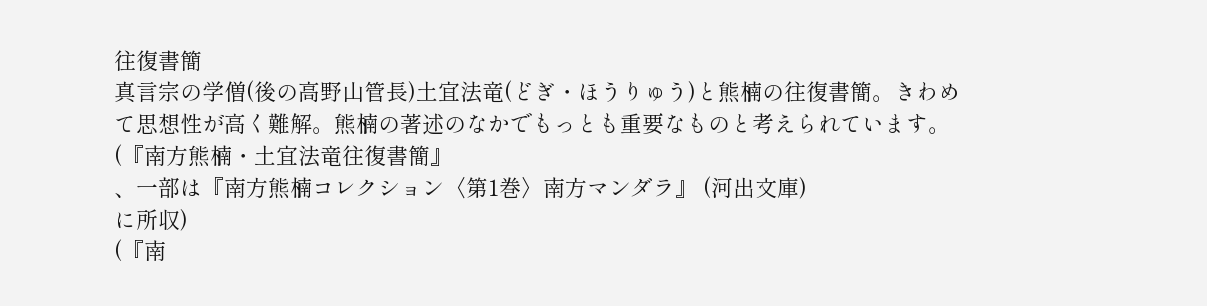往復書簡
真言宗の学僧(後の高野山管長)土宜法竜(どぎ・ほうりゅう)と熊楠の往復書簡。きわめて思想性が高く難解。熊楠の著述のなかでもっとも重要なものと考えられています。
(『南方熊楠・土宜法竜往復書簡』
、一部は『南方熊楠コレクション〈第1巻〉南方マンダラ』 (河出文庫)
に所収)
(『南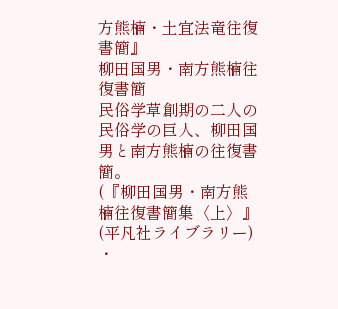方熊楠・土宜法竜往復書簡』
柳田国男・南方熊楠往復書簡
民俗学草創期の二人の民俗学の巨人、柳田国男と南方熊楠の往復書簡。
(『柳田国男・南方熊楠往復書簡集〈上〉』 (平凡社ライブラリー)
・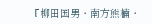『柳田国男・南方熊楠・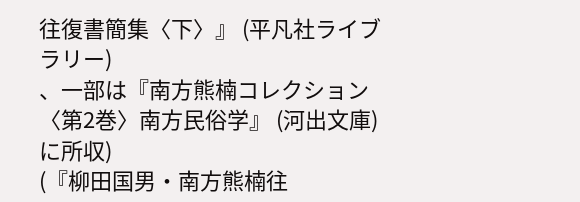往復書簡集〈下〉』 (平凡社ライブラリー)
、一部は『南方熊楠コレクション〈第2巻〉南方民俗学』 (河出文庫)
に所収)
(『柳田国男・南方熊楠往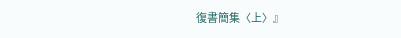復書簡集〈上〉』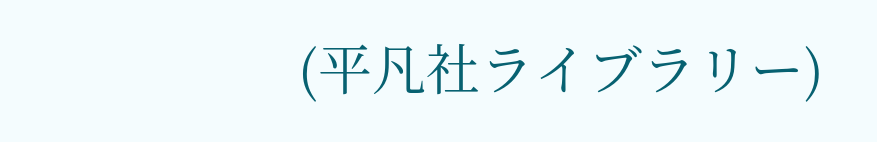(平凡社ライブラリー)